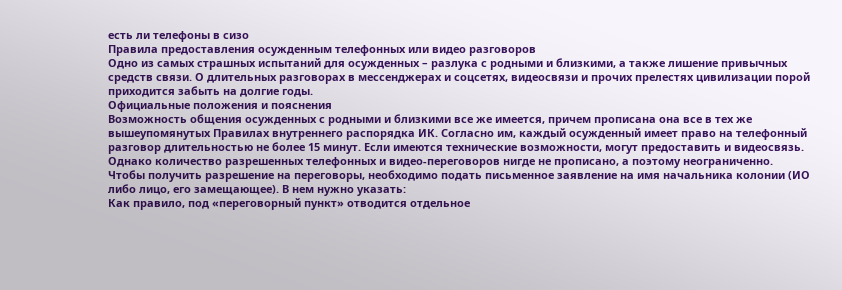есть ли телефоны в сизо
Правила предоставления осужденным телефонных или видео разговоров
Одно из самых страшных испытаний для осужденных – разлука с родными и близкими, а также лишение привычных средств связи. О длительных разговорах в мессенджерах и соцсетях, видеосвязи и прочих прелестях цивилизации порой приходится забыть на долгие годы.
Официальные положения и пояснения
Возможность общения осужденных с родными и близкими все же имеется, причем прописана она все в тех же вышеупомянутых Правилах внутреннего распорядка ИК. Согласно им, каждый осужденный имеет право на телефонный разговор длительностью не более 15 минут. Если имеются технические возможности, могут предоставить и видеосвязь. Однако количество разрешенных телефонных и видео-переговоров нигде не прописано, а поэтому неограниченно.
Чтобы получить разрешение на переговоры, необходимо подать письменное заявление на имя начальника колонии (ИО либо лицо, его замещающее). В нем нужно указать:
Как правило, под «переговорный пункт» отводится отдельное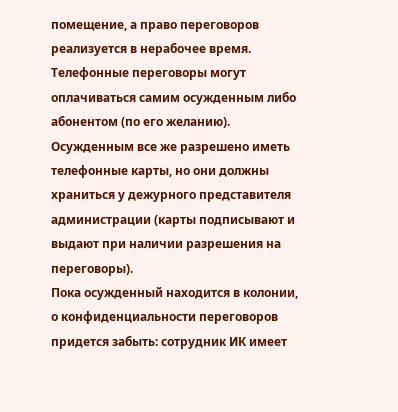помещение, а право переговоров реализуется в нерабочее время.
Телефонные переговоры могут оплачиваться самим осужденным либо абонентом (по его желанию). Осужденным все же разрешено иметь телефонные карты, но они должны храниться у дежурного представителя администрации (карты подписывают и выдают при наличии разрешения на переговоры).
Пока осужденный находится в колонии, о конфиденциальности переговоров придется забыть: сотрудник ИК имеет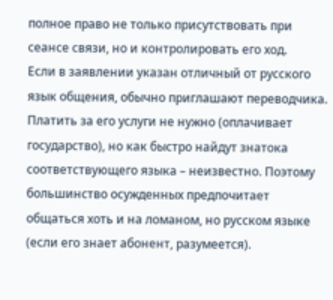полное право не только присутствовать при сеансе связи, но и контролировать его ход.
Если в заявлении указан отличный от русского язык общения, обычно приглашают переводчика. Платить за его услуги не нужно (оплачивает государство), но как быстро найдут знатока соответствующего языка – неизвестно. Поэтому большинство осужденных предпочитает общаться хоть и на ломаном, но русском языке (если его знает абонент, разумеется).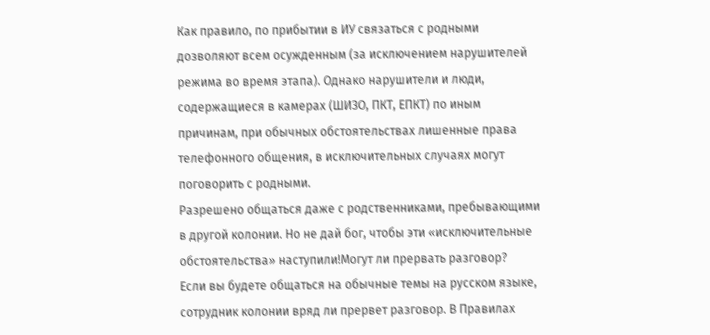Как правило, по прибытии в ИУ связаться с родными дозволяют всем осужденным (за исключением нарушителей режима во время этапа). Однако нарушители и люди, содержащиеся в камерах (ШИЗО, ПКТ, ЕПКТ) по иным причинам, при обычных обстоятельствах лишенные права телефонного общения, в исключительных случаях могут поговорить с родными.
Разрешено общаться даже с родственниками, пребывающими в другой колонии. Но не дай бог, чтобы эти «исключительные обстоятельства» наступили!Могут ли прервать разговор?
Если вы будете общаться на обычные темы на русском языке, сотрудник колонии вряд ли прервет разговор. В Правилах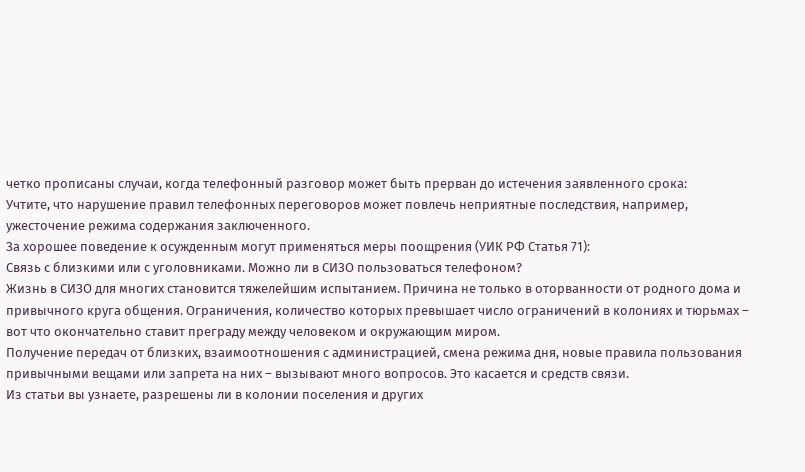четко прописаны случаи, когда телефонный разговор может быть прерван до истечения заявленного срока:
Учтите, что нарушение правил телефонных переговоров может повлечь неприятные последствия, например, ужесточение режима содержания заключенного.
За хорошее поведение к осужденным могут применяться меры поощрения (УИК РФ Статья 71):
Связь с близкими или с уголовниками. Можно ли в СИЗО пользоваться телефоном?
Жизнь в СИЗО для многих становится тяжелейшим испытанием. Причина не только в оторванности от родного дома и привычного круга общения. Ограничения, количество которых превышает число ограничений в колониях и тюрьмах – вот что окончательно ставит преграду между человеком и окружающим миром.
Получение передач от близких, взаимоотношения с администрацией, смена режима дня, новые правила пользования привычными вещами или запрета на них – вызывают много вопросов. Это касается и средств связи.
Из статьи вы узнаете, разрешены ли в колонии поселения и других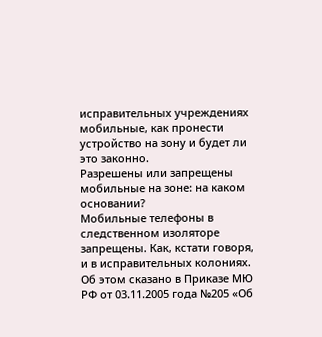исправительных учреждениях мобильные, как пронести устройство на зону и будет ли это законно.
Разрешены или запрещены мобильные на зоне: на каком основании?
Мобильные телефоны в следственном изоляторе запрещены. Как, кстати говоря, и в исправительных колониях. Об этом сказано в Приказе МЮ РФ от 03.11.2005 года №205 «Об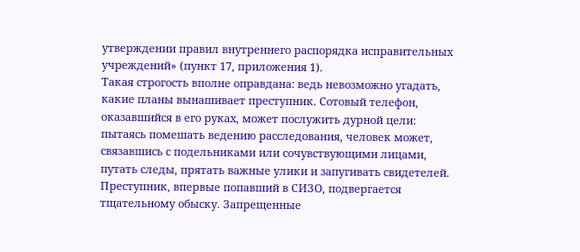утверждении правил внутреннего распорядка исправительных учреждений» (пункт 17, приложения 1).
Такая строгость вполне оправдана: ведь невозможно угадать, какие планы вынашивает преступник. Сотовый телефон, оказавшийся в его руках, может послужить дурной цели: пытаясь помешать ведению расследования, человек может, связавшись с подельниками или сочувствующими лицами, путать следы, прятать важные улики и запугивать свидетелей.
Преступник, впервые попавший в СИЗО, подвергается тщательному обыску. Запрещенные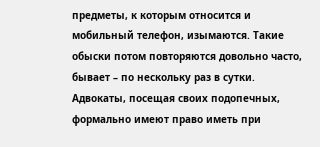предметы, к которым относится и мобильный телефон, изымаются. Такие обыски потом повторяются довольно часто, бывает – по нескольку раз в сутки.
Адвокаты, посещая своих подопечных, формально имеют право иметь при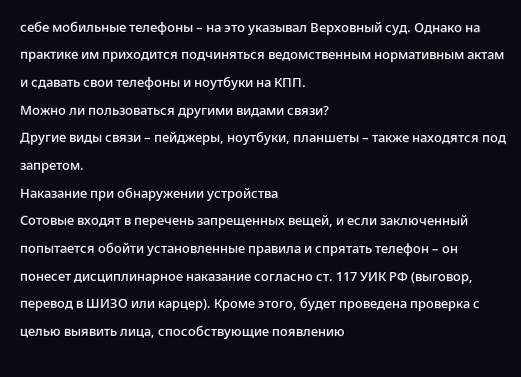себе мобильные телефоны – на это указывал Верховный суд. Однако на практике им приходится подчиняться ведомственным нормативным актам и сдавать свои телефоны и ноутбуки на КПП.
Можно ли пользоваться другими видами связи?
Другие виды связи – пейджеры, ноутбуки, планшеты – также находятся под запретом.
Наказание при обнаружении устройства
Сотовые входят в перечень запрещенных вещей, и если заключенный попытается обойти установленные правила и спрятать телефон – он понесет дисциплинарное наказание согласно ст. 117 УИК РФ (выговор, перевод в ШИЗО или карцер). Кроме этого, будет проведена проверка с целью выявить лица, способствующие появлению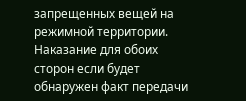запрещенных вещей на режимной территории.
Наказание для обоих сторон если будет обнаружен факт передачи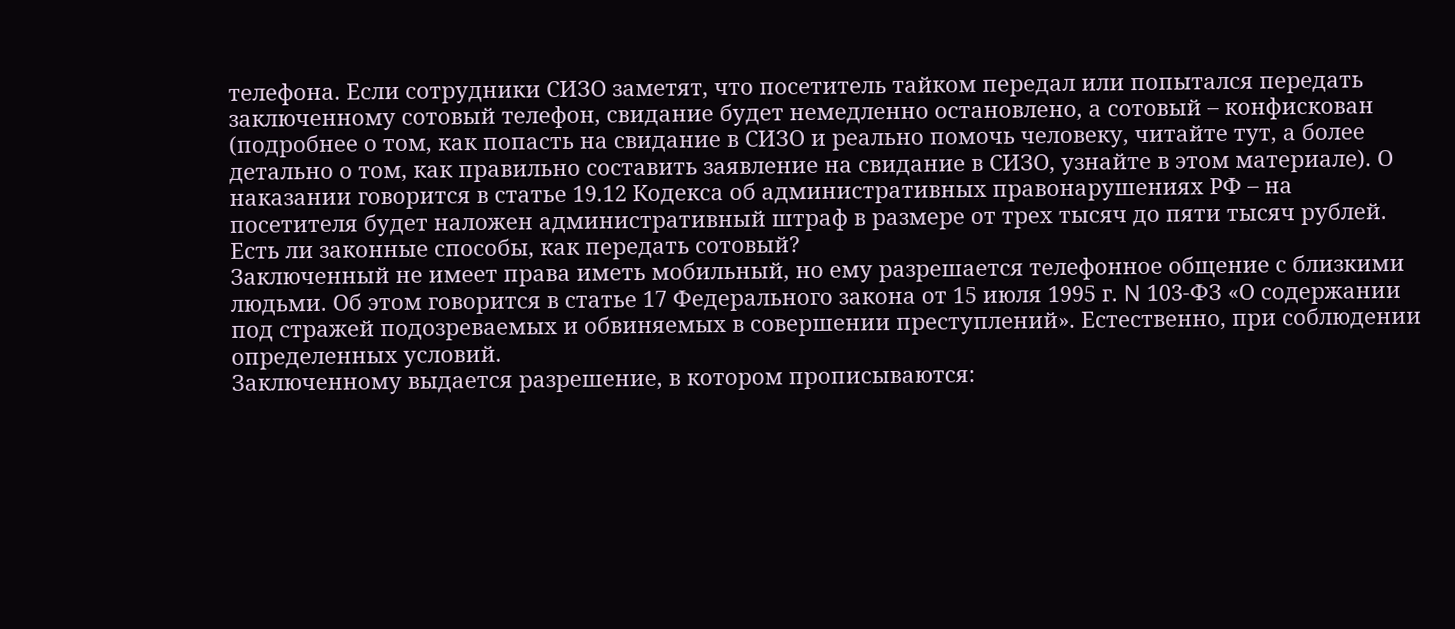телефона. Если сотрудники СИЗО заметят, что посетитель тайком передал или попытался передать заключенному сотовый телефон, свидание будет немедленно остановлено, а сотовый – конфискован (подробнее о том, как попасть на свидание в СИЗО и реально помочь человеку, читайте тут, а более детально о том, как правильно составить заявление на свидание в СИЗО, узнайте в этом материале). О наказании говорится в статье 19.12 Кодекса об административных правонарушениях РФ – на посетителя будет наложен административный штраф в размере от трех тысяч до пяти тысяч рублей.
Есть ли законные способы, как передать сотовый?
Заключенный не имеет права иметь мобильный, но ему разрешается телефонное общение с близкими людьми. Об этом говорится в статье 17 Федерального закона от 15 июля 1995 г. N 103-ФЗ «О содержании под стражей подозреваемых и обвиняемых в совершении преступлений». Естественно, при соблюдении определенных условий.
Заключенному выдается разрешение, в котором прописываются: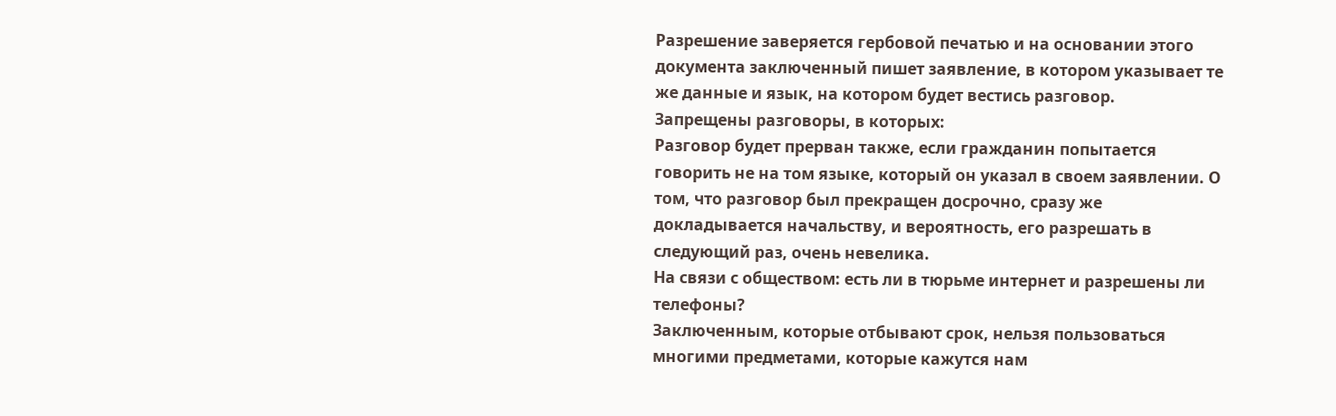Разрешение заверяется гербовой печатью и на основании этого документа заключенный пишет заявление, в котором указывает те же данные и язык, на котором будет вестись разговор.
Запрещены разговоры, в которых:
Разговор будет прерван также, если гражданин попытается говорить не на том языке, который он указал в своем заявлении. О том, что разговор был прекращен досрочно, сразу же докладывается начальству, и вероятность, его разрешать в следующий раз, очень невелика.
На связи с обществом: есть ли в тюрьме интернет и разрешены ли телефоны?
Заключенным, которые отбывают срок, нельзя пользоваться многими предметами, которые кажутся нам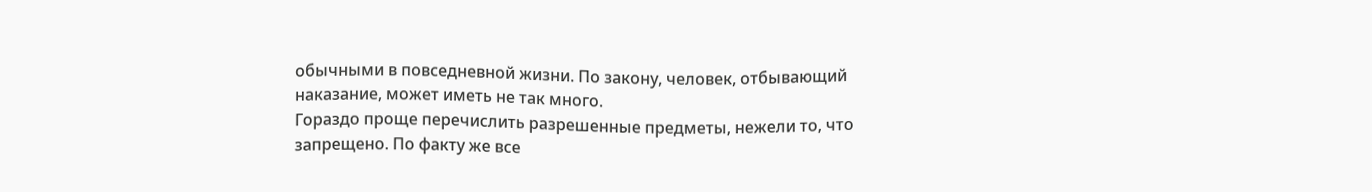обычными в повседневной жизни. По закону, человек, отбывающий наказание, может иметь не так много.
Гораздо проще перечислить разрешенные предметы, нежели то, что запрещено. По факту же все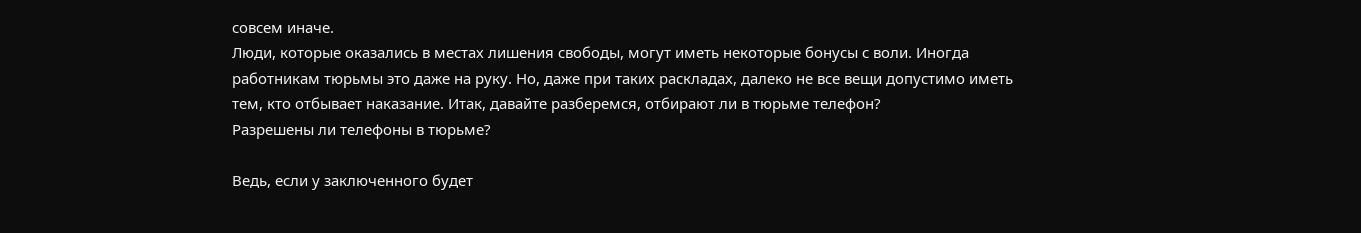совсем иначе.
Люди, которые оказались в местах лишения свободы, могут иметь некоторые бонусы с воли. Иногда работникам тюрьмы это даже на руку. Но, даже при таких раскладах, далеко не все вещи допустимо иметь тем, кто отбывает наказание. Итак, давайте разберемся, отбирают ли в тюрьме телефон?
Разрешены ли телефоны в тюрьме?

Ведь, если у заключенного будет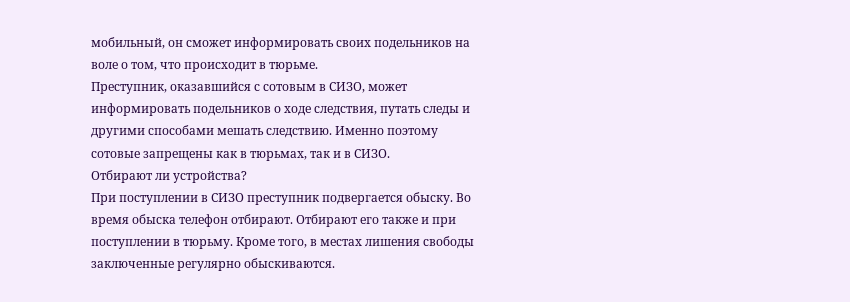мобильный, он сможет информировать своих подельников на воле о том, что происходит в тюрьме.
Преступник, оказавшийся с сотовым в СИЗО, может информировать подельников о ходе следствия, путать следы и другими способами мешать следствию. Именно поэтому сотовые запрещены как в тюрьмах, так и в СИЗО.
Отбирают ли устройства?
При поступлении в СИЗО преступник подвергается обыску. Во время обыска телефон отбирают. Отбирают его также и при поступлении в тюрьму. Кроме того, в местах лишения свободы заключенные регулярно обыскиваются.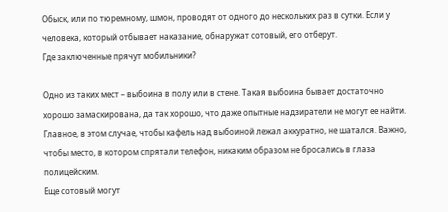Обыск, или по тюремному, шмон, проводят от одного до нескольких раз в сутки. Если у человека, который отбывает наказание, обнаружат сотовый, его отберут.
Где заключенные прячут мобильники?

Одно из таких мест – выбоина в полу или в стене. Такая выбоина бывает достаточно хорошо замаскирована, да так хорошо, что даже опытные надзиратели не могут ее найти.
Главное, в этом случае, чтобы кафель над выбоиной лежал аккуратно, не шатался. Важно, чтобы место, в котором спрятали телефон, никаким образом не бросались в глаза полицейским.
Еще сотовый могут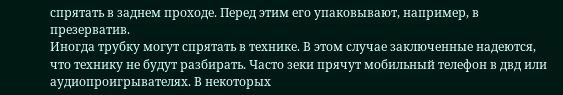спрятать в заднем проходе. Перед этим его упаковывают, например, в презерватив.
Иногда трубку могут спрятать в технике. В этом случае заключенные надеются, что технику не будут разбирать. Часто зеки прячут мобильный телефон в двд или аудиопроигрывателях. В некоторых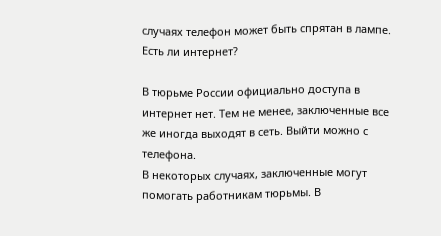случаях телефон может быть спрятан в лампе.
Есть ли интернет?

В тюрьме России официально доступа в интернет нет. Тем не менее, заключенные все же иногда выходят в сеть. Выйти можно с телефона.
В некоторых случаях, заключенные могут помогать работникам тюрьмы. В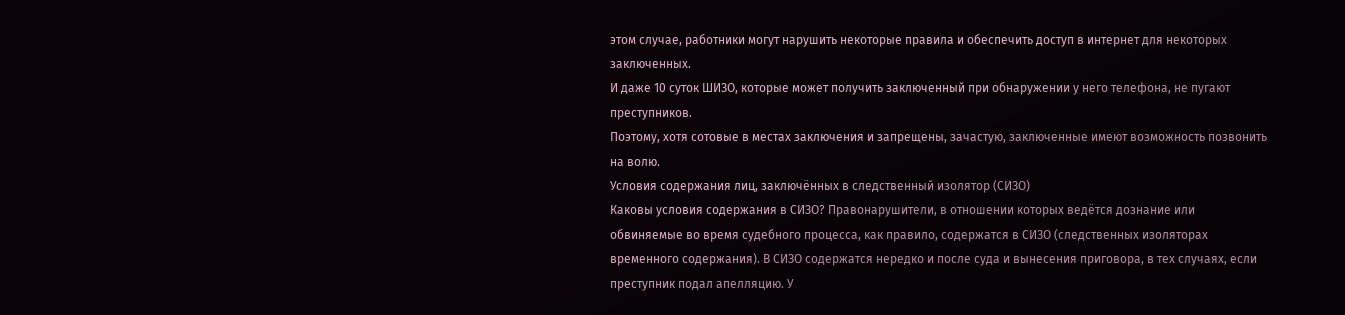этом случае, работники могут нарушить некоторые правила и обеспечить доступ в интернет для некоторых заключенных.
И даже 10 суток ШИЗО, которые может получить заключенный при обнаружении у него телефона, не пугают преступников.
Поэтому, хотя сотовые в местах заключения и запрещены, зачастую, заключенные имеют возможность позвонить на волю.
Условия содержания лиц, заключённых в следственный изолятор (СИЗО)
Каковы условия содержания в СИЗО? Правонарушители, в отношении которых ведётся дознание или обвиняемые во время судебного процесса, как правило, содержатся в СИЗО (следственных изоляторах временного содержания). В СИЗО содержатся нередко и после суда и вынесения приговора, в тех случаях, если преступник подал апелляцию. У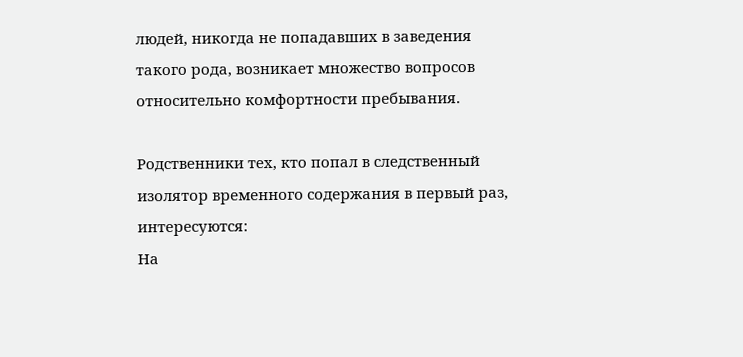людей, никогда не попадавших в заведения такого рода, возникает множество вопросов относительно комфортности пребывания.

Родственники тех, кто попал в следственный изолятор временного содержания в первый раз, интересуются:
На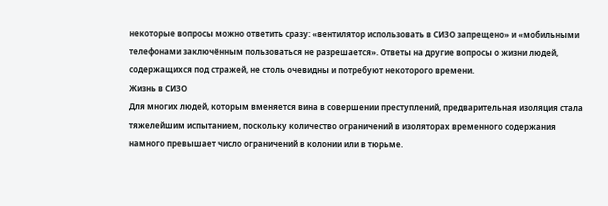некоторые вопросы можно ответить сразу: «вентилятор использовать в СИЗО запрещено» и «мобильными телефонами заключённым пользоваться не разрешается». Ответы на другие вопросы о жизни людей, содержащихся под стражей, не столь очевидны и потребуют некоторого времени.
Жизнь в СИЗО
Для многих людей, которым вменяется вина в совершении преступлений, предварительная изоляция стала тяжелейшим испытанием, поскольку количество ограничений в изоляторах временного содержания намного превышает число ограничений в колонии или в тюрьме.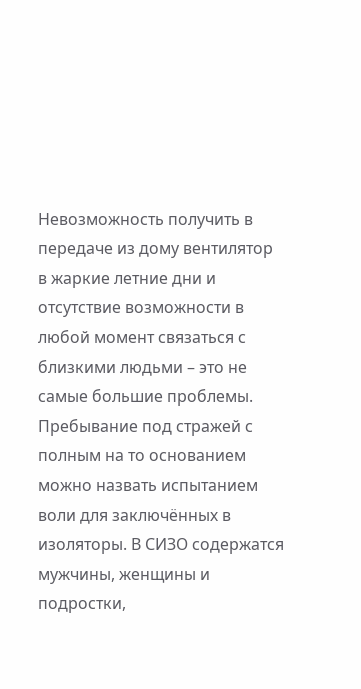Невозможность получить в передаче из дому вентилятор в жаркие летние дни и отсутствие возможности в любой момент связаться с близкими людьми – это не самые большие проблемы.
Пребывание под стражей с полным на то основанием можно назвать испытанием воли для заключённых в изоляторы. В СИЗО содержатся мужчины, женщины и подростки,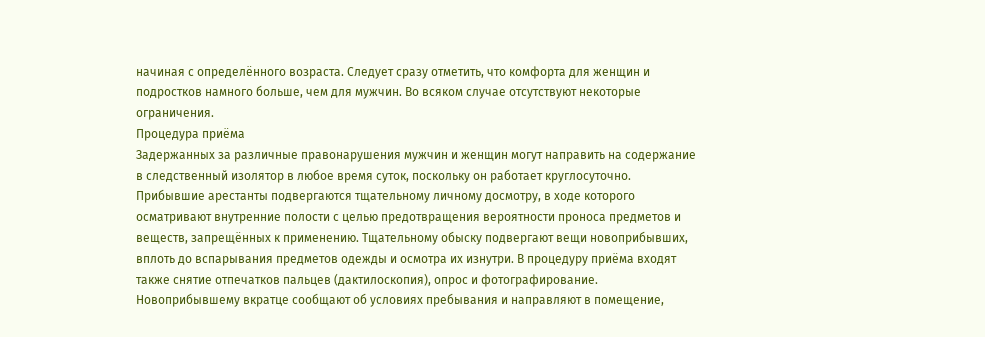начиная с определённого возраста. Следует сразу отметить, что комфорта для женщин и подростков намного больше, чем для мужчин. Во всяком случае отсутствуют некоторые ограничения.
Процедура приёма
Задержанных за различные правонарушения мужчин и женщин могут направить на содержание в следственный изолятор в любое время суток, поскольку он работает круглосуточно. Прибывшие арестанты подвергаются тщательному личному досмотру, в ходе которого осматривают внутренние полости с целью предотвращения вероятности проноса предметов и веществ, запрещённых к применению. Тщательному обыску подвергают вещи новоприбывших, вплоть до вспарывания предметов одежды и осмотра их изнутри. В процедуру приёма входят также снятие отпечатков пальцев (дактилоскопия), опрос и фотографирование.
Новоприбывшему вкратце сообщают об условиях пребывания и направляют в помещение,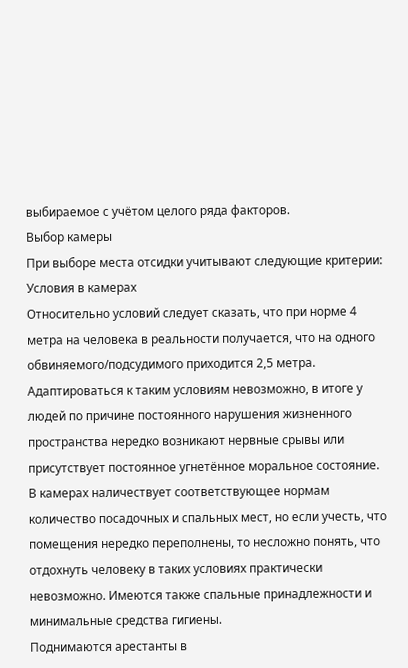выбираемое с учётом целого ряда факторов.
Выбор камеры
При выборе места отсидки учитывают следующие критерии:
Условия в камерах
Относительно условий следует сказать, что при норме 4 метра на человека в реальности получается, что на одного обвиняемого/подсудимого приходится 2,5 метра. Адаптироваться к таким условиям невозможно, в итоге у людей по причине постоянного нарушения жизненного пространства нередко возникают нервные срывы или присутствует постоянное угнетённое моральное состояние. В камерах наличествует соответствующее нормам количество посадочных и спальных мест, но если учесть, что помещения нередко переполнены, то несложно понять, что отдохнуть человеку в таких условиях практически невозможно. Имеются также спальные принадлежности и минимальные средства гигиены.
Поднимаются арестанты в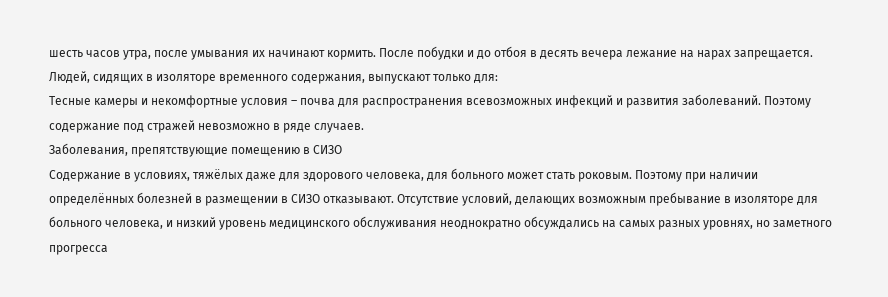шесть часов утра, после умывания их начинают кормить. После побудки и до отбоя в десять вечера лежание на нарах запрещается. Людей, сидящих в изоляторе временного содержания, выпускают только для:
Тесные камеры и некомфортные условия – почва для распространения всевозможных инфекций и развития заболеваний. Поэтому содержание под стражей невозможно в ряде случаев.
Заболевания, препятствующие помещению в СИЗО
Содержание в условиях, тяжёлых даже для здорового человека, для больного может стать роковым. Поэтому при наличии определённых болезней в размещении в СИЗО отказывают. Отсутствие условий, делающих возможным пребывание в изоляторе для больного человека, и низкий уровень медицинского обслуживания неоднократно обсуждались на самых разных уровнях, но заметного прогресса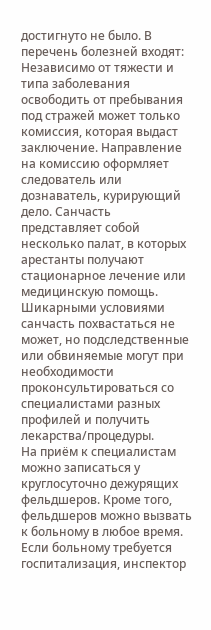достигнуто не было. В перечень болезней входят:
Независимо от тяжести и типа заболевания освободить от пребывания под стражей может только комиссия, которая выдаст заключение. Направление на комиссию оформляет следователь или дознаватель, курирующий дело. Санчасть представляет собой несколько палат, в которых арестанты получают стационарное лечение или медицинскую помощь.
Шикарными условиями санчасть похвастаться не может, но подследственные или обвиняемые могут при необходимости проконсультироваться со специалистами разных профилей и получить лекарства/процедуры.
На приём к специалистам можно записаться у круглосуточно дежурящих фельдшеров. Кроме того, фельдшеров можно вызвать к больному в любое время. Если больному требуется госпитализация, инспектор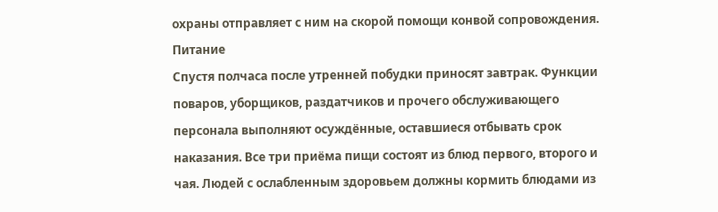охраны отправляет с ним на скорой помощи конвой сопровождения.
Питание
Спустя полчаса после утренней побудки приносят завтрак. Функции поваров, уборщиков, раздатчиков и прочего обслуживающего персонала выполняют осуждённые, оставшиеся отбывать срок наказания. Все три приёма пищи состоят из блюд первого, второго и чая. Людей с ослабленным здоровьем должны кормить блюдами из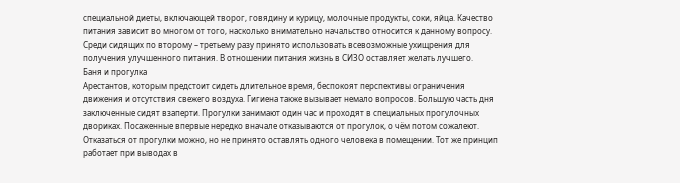специальной диеты, включающей творог, говядину и курицу, молочные продукты, соки, яйца. Качество питания зависит во многом от того, насколько внимательно начальство относится к данному вопросу. Среди сидящих по второму – третьему разу принято использовать всевозможные ухищрения для получения улучшенного питания. В отношении питания жизнь в СИЗО оставляет желать лучшего.
Баня и прогулка
Арестантов, которым предстоит сидеть длительное время, беспокоят перспективы ограничения движения и отсутствия свежего воздуха. Гигиена также вызывает немало вопросов. Большую часть дня заключенные сидят взаперти. Прогулки занимают один час и проходят в специальных прогулочных двориках. Посаженные впервые нередко вначале отказываются от прогулок, о чём потом сожалеют. Отказаться от прогулки можно, но не принято оставлять одного человека в помещении. Тот же принцип работает при выводах в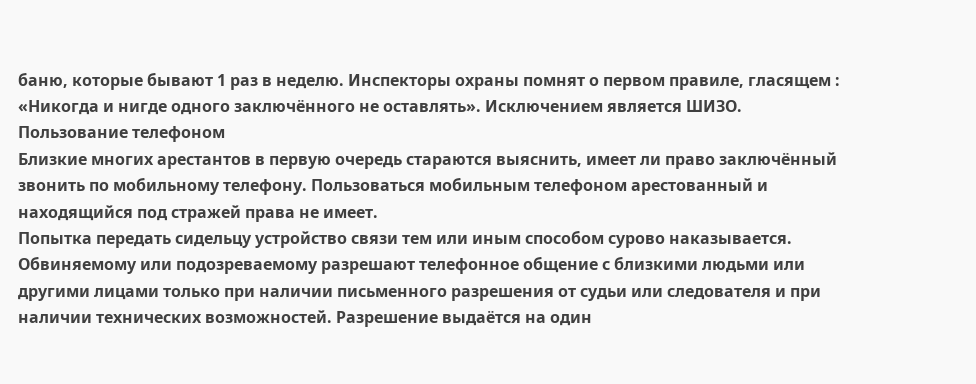баню, которые бывают 1 раз в неделю. Инспекторы охраны помнят о первом правиле, гласящем : «Никогда и нигде одного заключённого не оставлять». Исключением является ШИЗО.
Пользование телефоном
Близкие многих арестантов в первую очередь стараются выяснить, имеет ли право заключённый звонить по мобильному телефону. Пользоваться мобильным телефоном арестованный и находящийся под стражей права не имеет.
Попытка передать сидельцу устройство связи тем или иным способом сурово наказывается. Обвиняемому или подозреваемому разрешают телефонное общение с близкими людьми или другими лицами только при наличии письменного разрешения от судьи или следователя и при наличии технических возможностей. Разрешение выдаётся на один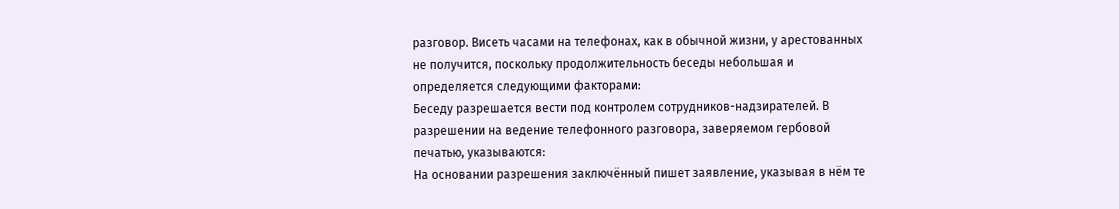разговор. Висеть часами на телефонах, как в обычной жизни, у арестованных не получится, поскольку продолжительность беседы небольшая и определяется следующими факторами:
Беседу разрешается вести под контролем сотрудников-надзирателей. В разрешении на ведение телефонного разговора, заверяемом гербовой печатью, указываются:
На основании разрешения заключённый пишет заявление, указывая в нём те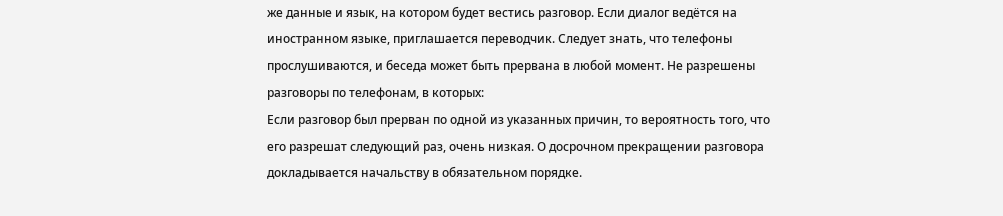же данные и язык, на котором будет вестись разговор. Если диалог ведётся на иностранном языке, приглашается переводчик. Следует знать, что телефоны прослушиваются, и беседа может быть прервана в любой момент. Не разрешены разговоры по телефонам, в которых:
Если разговор был прерван по одной из указанных причин, то вероятность того, что его разрешат следующий раз, очень низкая. О досрочном прекращении разговора докладывается начальству в обязательном порядке.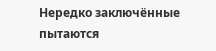Нередко заключённые пытаются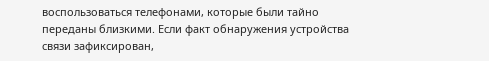воспользоваться телефонами, которые были тайно переданы близкими. Если факт обнаружения устройства связи зафиксирован,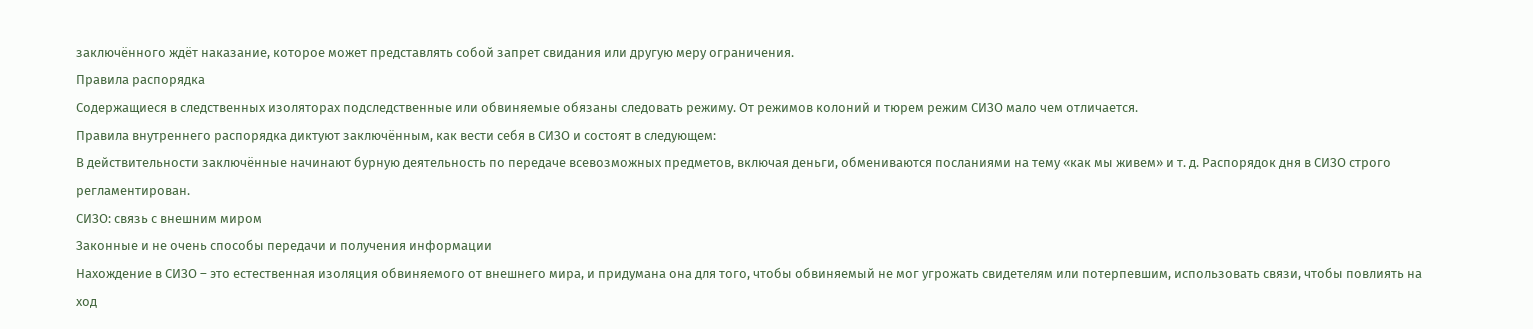заключённого ждёт наказание, которое может представлять собой запрет свидания или другую меру ограничения.
Правила распорядка
Содержащиеся в следственных изоляторах подследственные или обвиняемые обязаны следовать режиму. От режимов колоний и тюрем режим СИЗО мало чем отличается.
Правила внутреннего распорядка диктуют заключённым, как вести себя в СИЗО и состоят в следующем:
В действительности заключённые начинают бурную деятельность по передаче всевозможных предметов, включая деньги, обмениваются посланиями на тему «как мы живем» и т. д. Распорядок дня в СИЗО строго регламентирован.
СИЗО: связь с внешним миром
Законные и не очень способы передачи и получения информации
Нахождение в СИЗО – это естественная изоляция обвиняемого от внешнего мира, и придумана она для того, чтобы обвиняемый не мог угрожать свидетелям или потерпевшим, использовать связи, чтобы повлиять на ход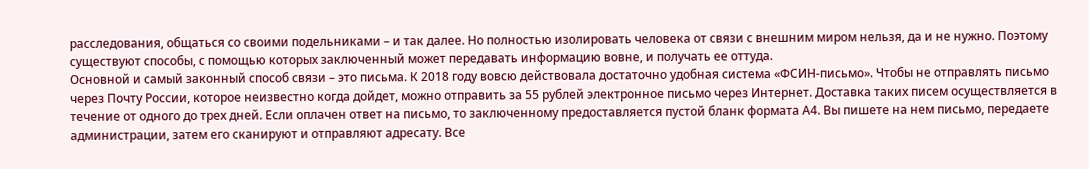расследования, общаться со своими подельниками – и так далее. Но полностью изолировать человека от связи с внешним миром нельзя, да и не нужно. Поэтому существуют способы, с помощью которых заключенный может передавать информацию вовне, и получать ее оттуда.
Основной и самый законный способ связи – это письма. К 2018 году вовсю действовала достаточно удобная система «ФСИН-письмо». Чтобы не отправлять письмо через Почту России, которое неизвестно когда дойдет, можно отправить за 55 рублей электронное письмо через Интернет. Доставка таких писем осуществляется в течение от одного до трех дней. Если оплачен ответ на письмо, то заключенному предоставляется пустой бланк формата А4. Вы пишете на нем письмо, передаете администрации, затем его сканируют и отправляют адресату. Все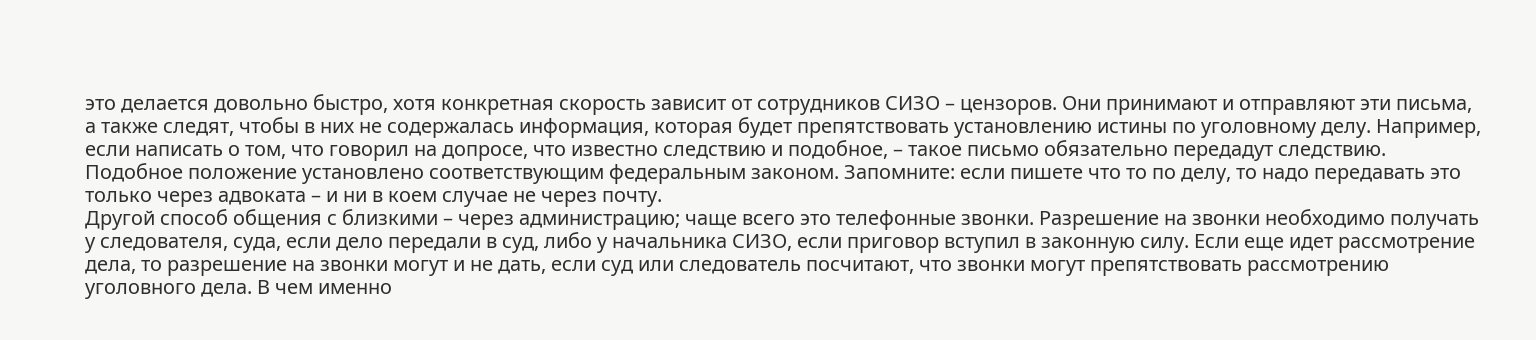это делается довольно быстро, хотя конкретная скорость зависит от сотрудников СИЗО – цензоров. Они принимают и отправляют эти письма, а также следят, чтобы в них не содержалась информация, которая будет препятствовать установлению истины по уголовному делу. Например, если написать о том, что говорил на допросе, что известно следствию и подобное, – такое письмо обязательно передадут следствию. Подобное положение установлено соответствующим федеральным законом. Запомните: если пишете что то по делу, то надо передавать это только через адвоката – и ни в коем случае не через почту.
Другой способ общения с близкими – через администрацию; чаще всего это телефонные звонки. Разрешение на звонки необходимо получать у следователя, суда, если дело передали в суд, либо у начальника СИЗО, если приговор вступил в законную силу. Если еще идет рассмотрение дела, то разрешение на звонки могут и не дать, если суд или следователь посчитают, что звонки могут препятствовать рассмотрению уголовного дела. В чем именно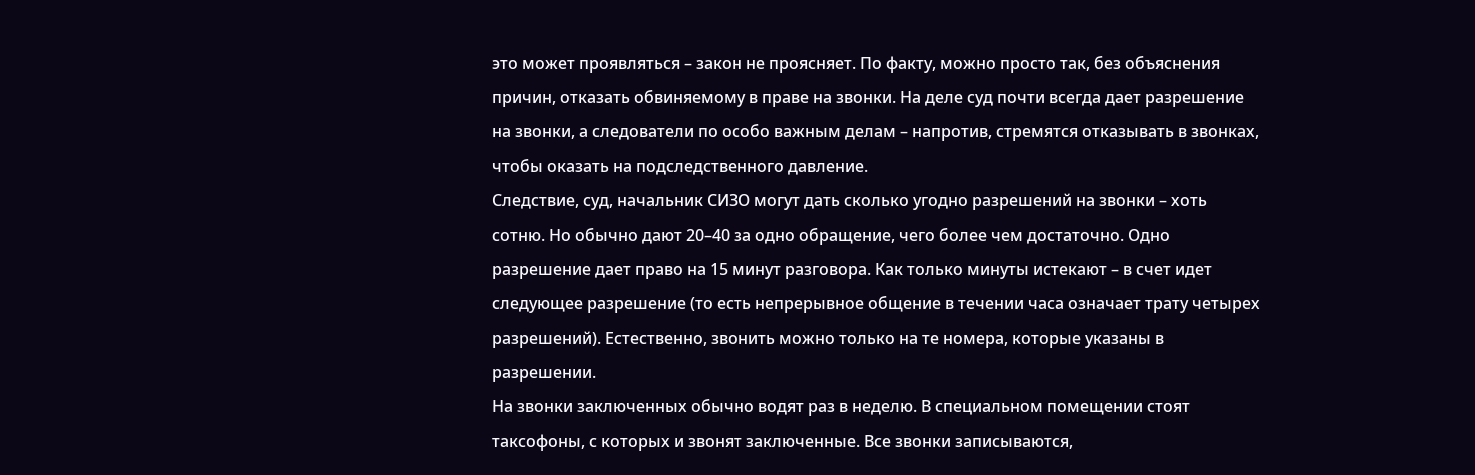это может проявляться – закон не проясняет. По факту, можно просто так, без объяснения причин, отказать обвиняемому в праве на звонки. На деле суд почти всегда дает разрешение на звонки, а следователи по особо важным делам – напротив, стремятся отказывать в звонках, чтобы оказать на подследственного давление.
Следствие, суд, начальник СИЗО могут дать сколько угодно разрешений на звонки – хоть сотню. Но обычно дают 20–40 за одно обращение, чего более чем достаточно. Одно разрешение дает право на 15 минут разговора. Как только минуты истекают – в счет идет следующее разрешение (то есть непрерывное общение в течении часа означает трату четырех разрешений). Естественно, звонить можно только на те номера, которые указаны в разрешении.
На звонки заключенных обычно водят раз в неделю. В специальном помещении стоят таксофоны, с которых и звонят заключенные. Все звонки записываются,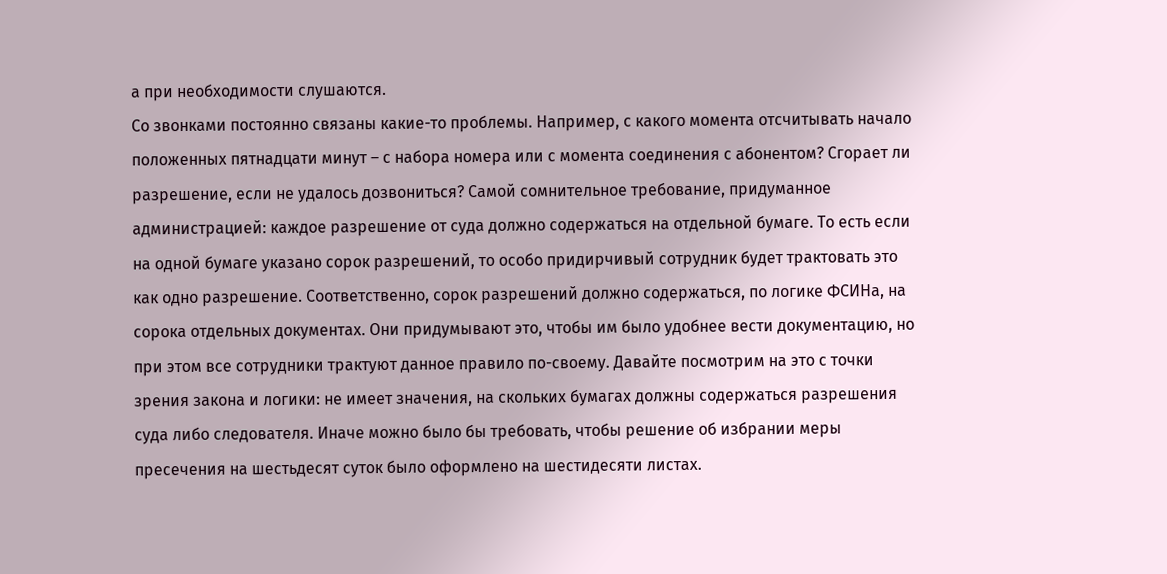а при необходимости слушаются.
Со звонками постоянно связаны какие-то проблемы. Например, с какого момента отсчитывать начало положенных пятнадцати минут – с набора номера или с момента соединения с абонентом? Сгорает ли разрешение, если не удалось дозвониться? Самой сомнительное требование, придуманное администрацией: каждое разрешение от суда должно содержаться на отдельной бумаге. То есть если на одной бумаге указано сорок разрешений, то особо придирчивый сотрудник будет трактовать это как одно разрешение. Соответственно, сорок разрешений должно содержаться, по логике ФСИНа, на сорока отдельных документах. Они придумывают это, чтобы им было удобнее вести документацию, но при этом все сотрудники трактуют данное правило по-своему. Давайте посмотрим на это с точки зрения закона и логики: не имеет значения, на скольких бумагах должны содержаться разрешения суда либо следователя. Иначе можно было бы требовать, чтобы решение об избрании меры пресечения на шестьдесят суток было оформлено на шестидесяти листах.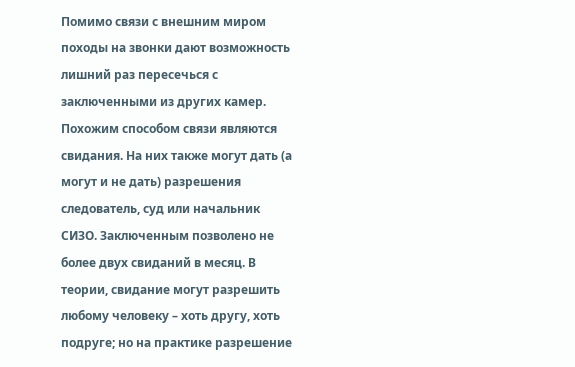Помимо связи с внешним миром походы на звонки дают возможность лишний раз пересечься с заключенными из других камер. Похожим способом связи являются свидания. На них также могут дать (а могут и не дать) разрешения следователь, суд или начальник СИЗО. Заключенным позволено не более двух свиданий в месяц. В теории, свидание могут разрешить любому человеку – хоть другу, хоть подруге; но на практике разрешение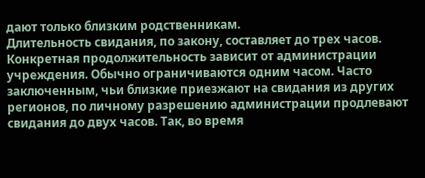дают только близким родственникам.
Длительность свидания, по закону, составляет до трех часов. Конкретная продолжительность зависит от администрации учреждения. Обычно ограничиваются одним часом. Часто заключенным, чьи близкие приезжают на свидания из других регионов, по личному разрешению администрации продлевают свидания до двух часов. Так, во время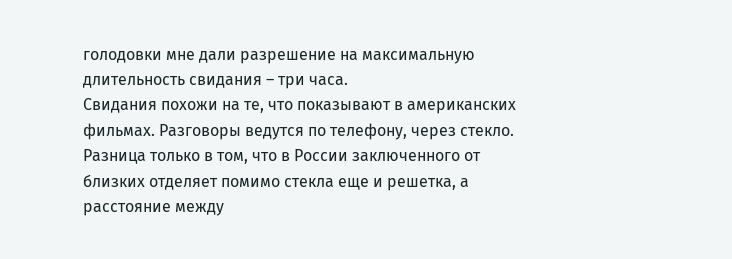голодовки мне дали разрешение на максимальную длительность свидания – три часа.
Свидания похожи на те, что показывают в американских фильмах. Разговоры ведутся по телефону, через стекло. Разница только в том, что в России заключенного от близких отделяет помимо стекла еще и решетка, а расстояние между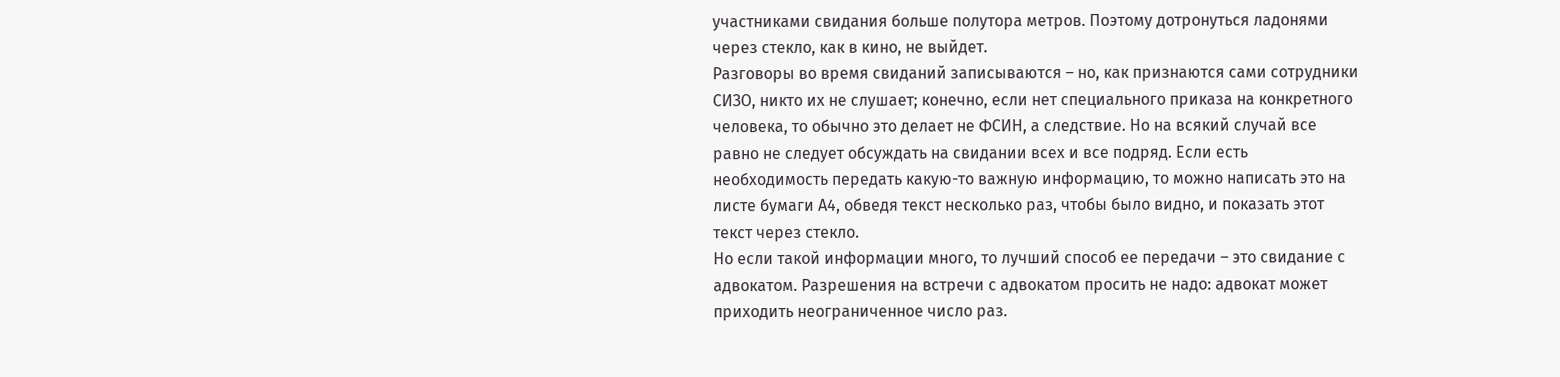участниками свидания больше полутора метров. Поэтому дотронуться ладонями через стекло, как в кино, не выйдет.
Разговоры во время свиданий записываются – но, как признаются сами сотрудники СИЗО, никто их не слушает; конечно, если нет специального приказа на конкретного человека, то обычно это делает не ФСИН, а следствие. Но на всякий случай все равно не следует обсуждать на свидании всех и все подряд. Если есть необходимость передать какую-то важную информацию, то можно написать это на листе бумаги А4, обведя текст несколько раз, чтобы было видно, и показать этот текст через стекло.
Но если такой информации много, то лучший способ ее передачи – это свидание с адвокатом. Разрешения на встречи с адвокатом просить не надо: адвокат может приходить неограниченное число раз.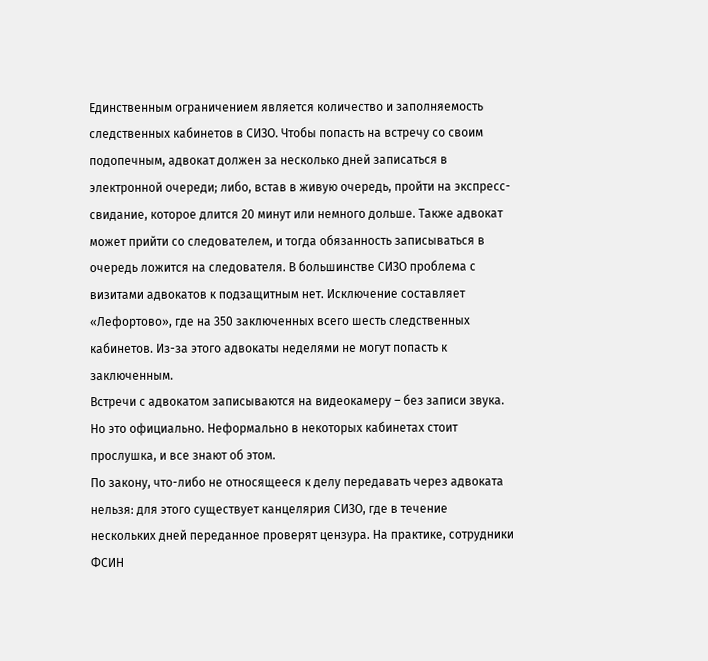Единственным ограничением является количество и заполняемость следственных кабинетов в СИЗО. Чтобы попасть на встречу со своим подопечным, адвокат должен за несколько дней записаться в электронной очереди; либо, встав в живую очередь, пройти на экспресс-свидание, которое длится 20 минут или немного дольше. Также адвокат может прийти со следователем, и тогда обязанность записываться в очередь ложится на следователя. В большинстве СИЗО проблема с визитами адвокатов к подзащитным нет. Исключение составляет «Лефортово», где на 350 заключенных всего шесть следственных кабинетов. Из-за этого адвокаты неделями не могут попасть к заключенным.
Встречи с адвокатом записываются на видеокамеру – без записи звука. Но это официально. Неформально в некоторых кабинетах стоит прослушка, и все знают об этом.
По закону, что-либо не относящееся к делу передавать через адвоката нельзя: для этого существует канцелярия СИЗО, где в течение нескольких дней переданное проверят цензура. На практике, сотрудники ФСИН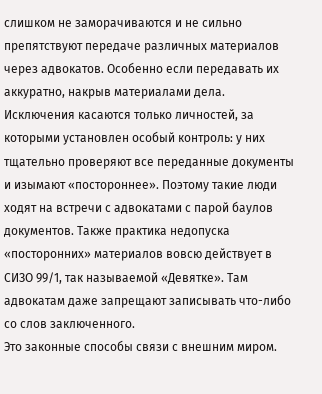слишком не заморачиваются и не сильно препятствуют передаче различных материалов через адвокатов. Особенно если передавать их аккуратно, накрыв материалами дела. Исключения касаются только личностей, за которыми установлен особый контроль: у них тщательно проверяют все переданные документы и изымают «постороннее». Поэтому такие люди ходят на встречи с адвокатами с парой баулов документов. Также практика недопуска «посторонних» материалов вовсю действует в СИЗО 99/1, так называемой «Девятке». Там адвокатам даже запрещают записывать что-либо со слов заключенного.
Это законные способы связи с внешним миром.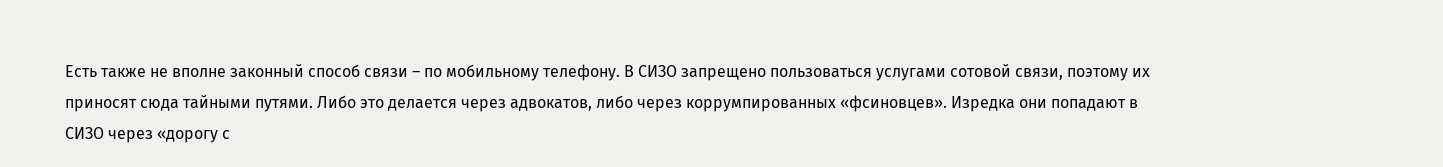Есть также не вполне законный способ связи – по мобильному телефону. В СИЗО запрещено пользоваться услугами сотовой связи, поэтому их приносят сюда тайными путями. Либо это делается через адвокатов, либо через коррумпированных «фсиновцев». Изредка они попадают в СИЗО через «дорогу с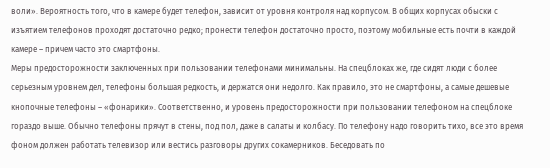воли». Вероятность того, что в камере будет телефон, зависит от уровня контроля над корпусом. В общих корпусах обыски с изъятием телефонов проходят достаточно редко; пронести телефон достаточно просто, поэтому мобильные есть почти в каждой камере – причем часто это смартфоны.
Меры предосторожности заключенных при пользовании телефонами минимальны. На спецблоках же, где сидят люди с более серьезным уровнем дел, телефоны большая редкость, и держатся они недолго. Как правило, это не смартфоны, а самые дешевые кнопочные телефоны – «фонарики». Соответственно, и уровень предосторожности при пользовании телефоном на спецблоке гораздо выше. Обычно телефоны прячут в стены, под пол, даже в салаты и колбасу. По телефону надо говорить тихо, все это время фоном должен работать телевизор или вестись разговоры других сокамерников. Беседовать по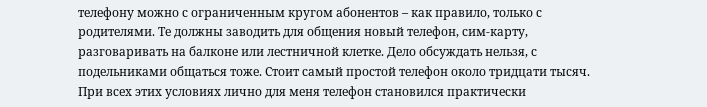телефону можно с ограниченным кругом абонентов – как правило, только с родителями. Те должны заводить для общения новый телефон, сим-карту, разговаривать на балконе или лестничной клетке. Дело обсуждать нельзя, с подельниками общаться тоже. Стоит самый простой телефон около тридцати тысяч. При всех этих условиях лично для меня телефон становился практически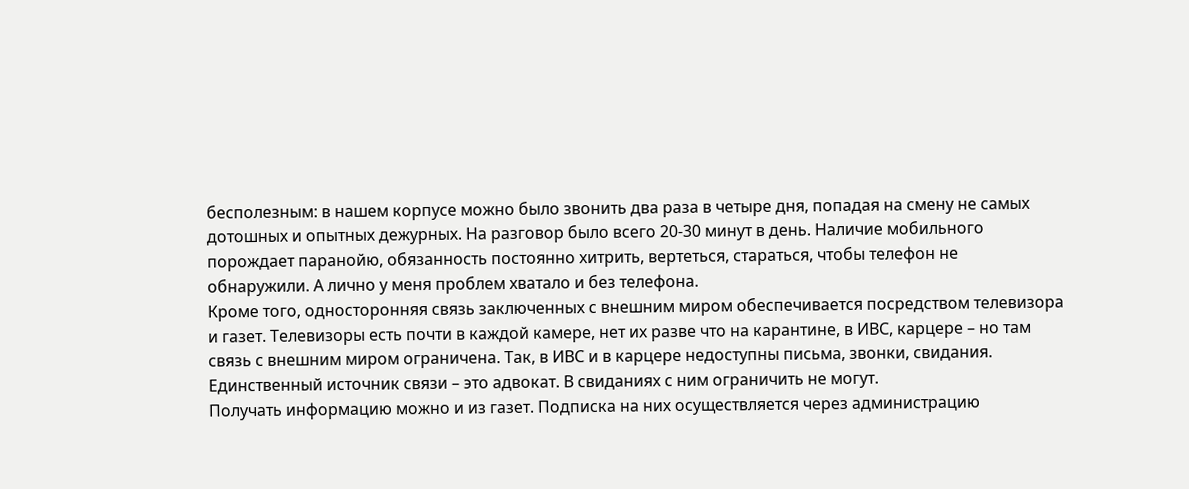бесполезным: в нашем корпусе можно было звонить два раза в четыре дня, попадая на смену не самых дотошных и опытных дежурных. На разговор было всего 20-30 минут в день. Наличие мобильного порождает паранойю, обязанность постоянно хитрить, вертеться, стараться, чтобы телефон не обнаружили. А лично у меня проблем хватало и без телефона.
Кроме того, односторонняя связь заключенных с внешним миром обеспечивается посредством телевизора и газет. Телевизоры есть почти в каждой камере, нет их разве что на карантине, в ИВС, карцере – но там связь с внешним миром ограничена. Так, в ИВС и в карцере недоступны письма, звонки, свидания. Единственный источник связи – это адвокат. В свиданиях с ним ограничить не могут.
Получать информацию можно и из газет. Подписка на них осуществляется через администрацию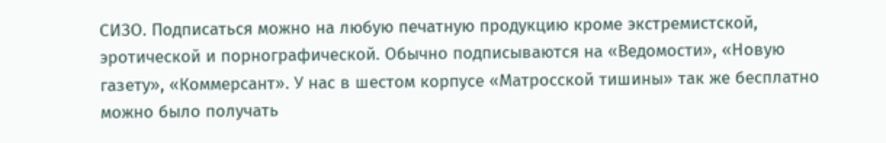СИЗО. Подписаться можно на любую печатную продукцию кроме экстремистской, эротической и порнографической. Обычно подписываются на «Ведомости», «Новую газету», «Коммерсант». У нас в шестом корпусе «Матросской тишины» так же бесплатно можно было получать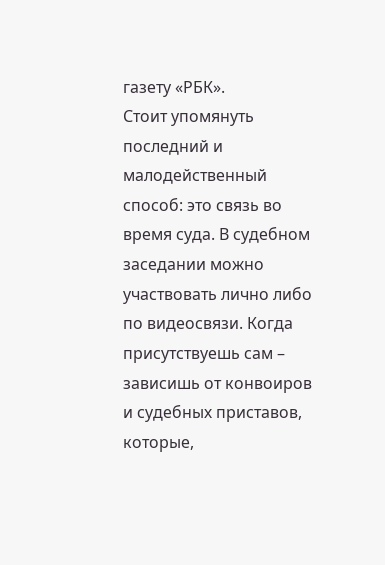газету «РБК».
Стоит упомянуть последний и малодейственный способ: это связь во время суда. В судебном заседании можно участвовать лично либо по видеосвязи. Когда присутствуешь сам – зависишь от конвоиров и судебных приставов, которые,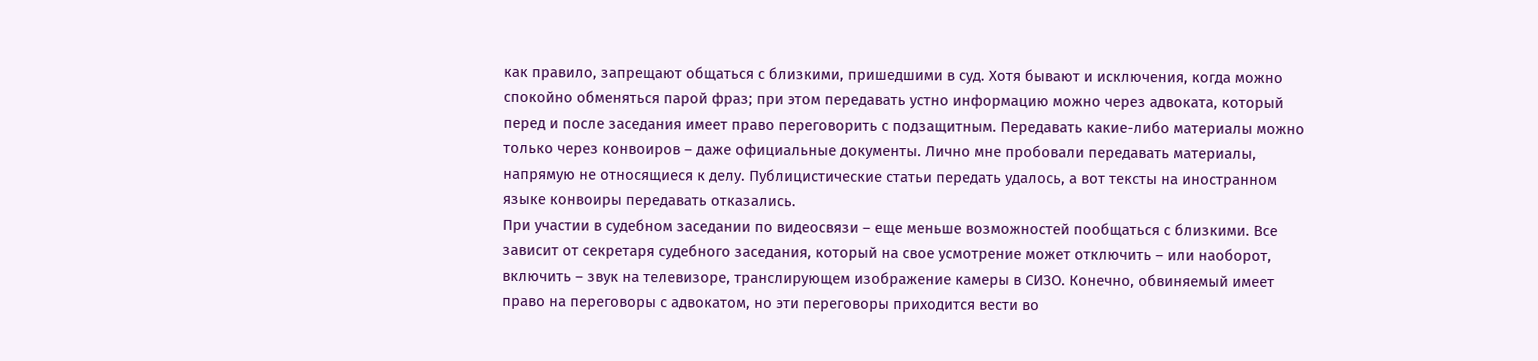как правило, запрещают общаться с близкими, пришедшими в суд. Хотя бывают и исключения, когда можно спокойно обменяться парой фраз; при этом передавать устно информацию можно через адвоката, который перед и после заседания имеет право переговорить с подзащитным. Передавать какие-либо материалы можно только через конвоиров – даже официальные документы. Лично мне пробовали передавать материалы, напрямую не относящиеся к делу. Публицистические статьи передать удалось, а вот тексты на иностранном языке конвоиры передавать отказались.
При участии в судебном заседании по видеосвязи – еще меньше возможностей пообщаться с близкими. Все зависит от секретаря судебного заседания, который на свое усмотрение может отключить – или наоборот, включить – звук на телевизоре, транслирующем изображение камеры в СИЗО. Конечно, обвиняемый имеет право на переговоры с адвокатом, но эти переговоры приходится вести во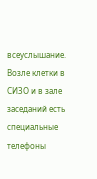всеуслышание. Возле клетки в СИЗО и в зале заседаний есть специальные телефоны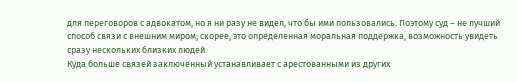для переговоров с адвокатом, но я ни разу не видел, что бы ими пользовались. Поэтому суд – не лучший способ связи с внешним миром; скорее, это определенная моральная поддержка, возможность увидеть сразу нескольких близких людей.
Куда больше связей заключенный устанавливает с арестованными из других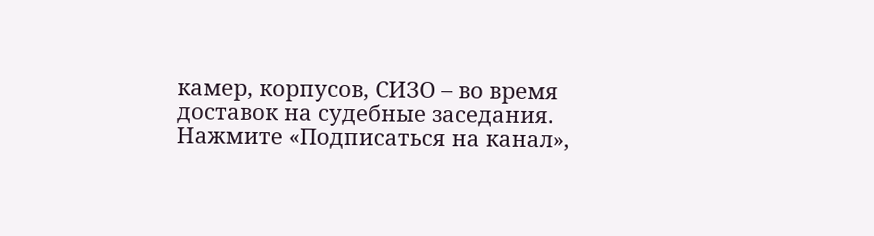камер, корпусов, СИЗО – во время доставок на судебные заседания.
Нажмите «Подписаться на канал»,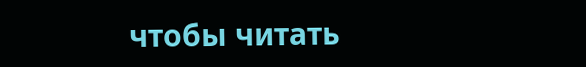чтобы читать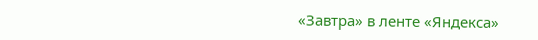«Завтра» в ленте «Яндекса»